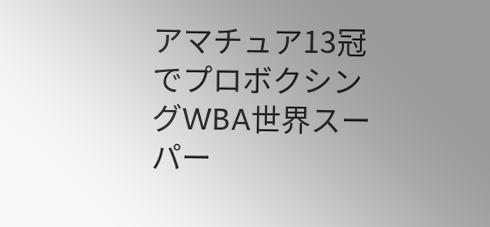アマチュア13冠でプロボクシングWBA世界スーパー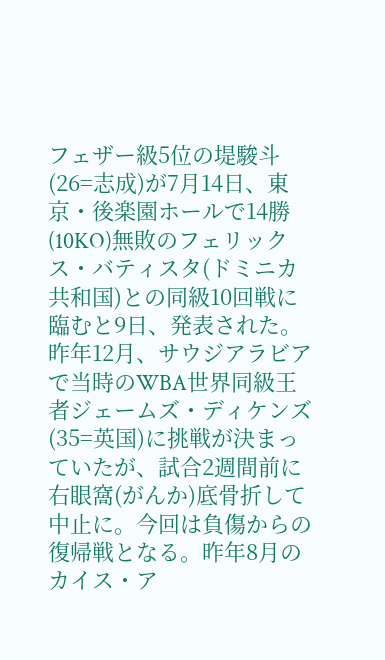フェザー級5位の堤駿斗(26=志成)が7月14日、東京・後楽園ホールで14勝(10KO)無敗のフェリックス・バティスタ(ドミニカ共和国)との同級10回戦に臨むと9日、発表された。
昨年12月、サウジアラビアで当時のWBA世界同級王者ジェームズ・ディケンズ(35=英国)に挑戦が決まっていたが、試合2週間前に右眼窩(がんか)底骨折して中止に。今回は負傷からの復帰戦となる。昨年8月のカイス・ア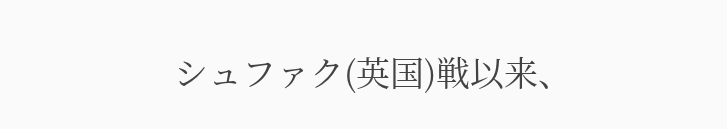シュファク(英国)戦以来、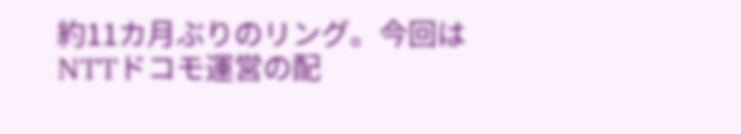約11カ月ぶりのリング。今回はNTTドコモ運営の配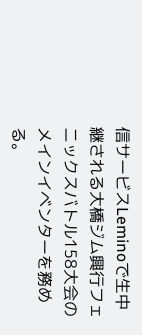信サービスLeminoで生中継される大橋ジム興行フェニックスバトル158大会のメインイベンターを務める。